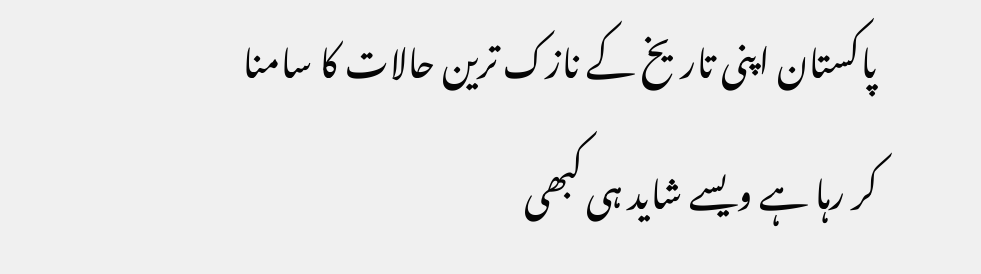پاکستان اپنی تاریخ کے نازک ترین حالات کا سامنا کر رہا ہے ویسے شاید ہی کبھی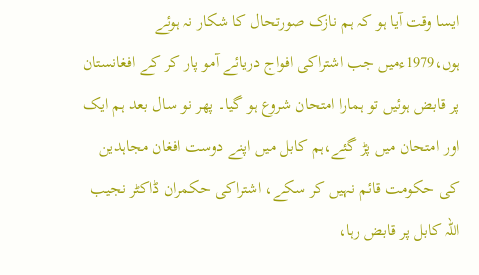ایسا وقت آیا ہو کہ ہم نازک صورتحال کا شکار نہ ہوئے ہوں،1979ءمیں جب اشتراکی افواج دریائے آمو پار کر کے افغانستان پر قابض ہوئیں تو ہمارا امتحان شروع ہو گیا۔ پھر نو سال بعد ہم ایک اور امتحان میں پڑ گئے،ہم کابل میں اپنے دوست افغان مجاہدین کی حکومت قائم نہیں کر سکے، اشتراکی حکمران ڈاکٹر نجیب اللہ کابل پر قابض رہا،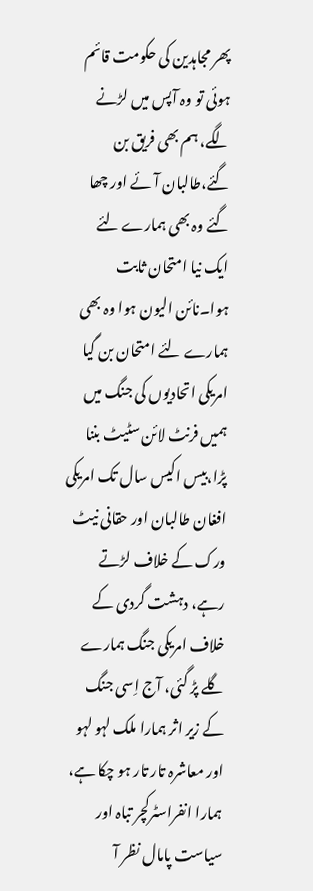پھر مجاہدین کی حکومت قائم ہوئی تو وہ آپس میں لڑنے لگے، ہم بھی فریق بن گئے،طالبان آئے اور چھا گئے وہ بھی ہمارے لئے ایک نیا امتحان ثابت ہوا۔نائن الیون ہوا وہ بھی ہمارے لئے امتحان بن گیا امریکی اتحادیوں کی جنگ میں ہمیں فرنٹ لائن سٹیٹ بننا پڑا،بیس اکیس سال تک امریکی افغان طالبان اور حقانی نیٹ ورک کے خلاف لڑتے رہے، دہشت گردی کے خلاف امریکی جنگ ہمارے گلے پڑ گئی، آج اِسی جنگ کے زیر اثر ہمارا ملک لہو لہو اور معاشرہ تار تار ہو چکا ہے، ہمارا انفراسٹرکچر تباہ اور سیاست پامال نظر آ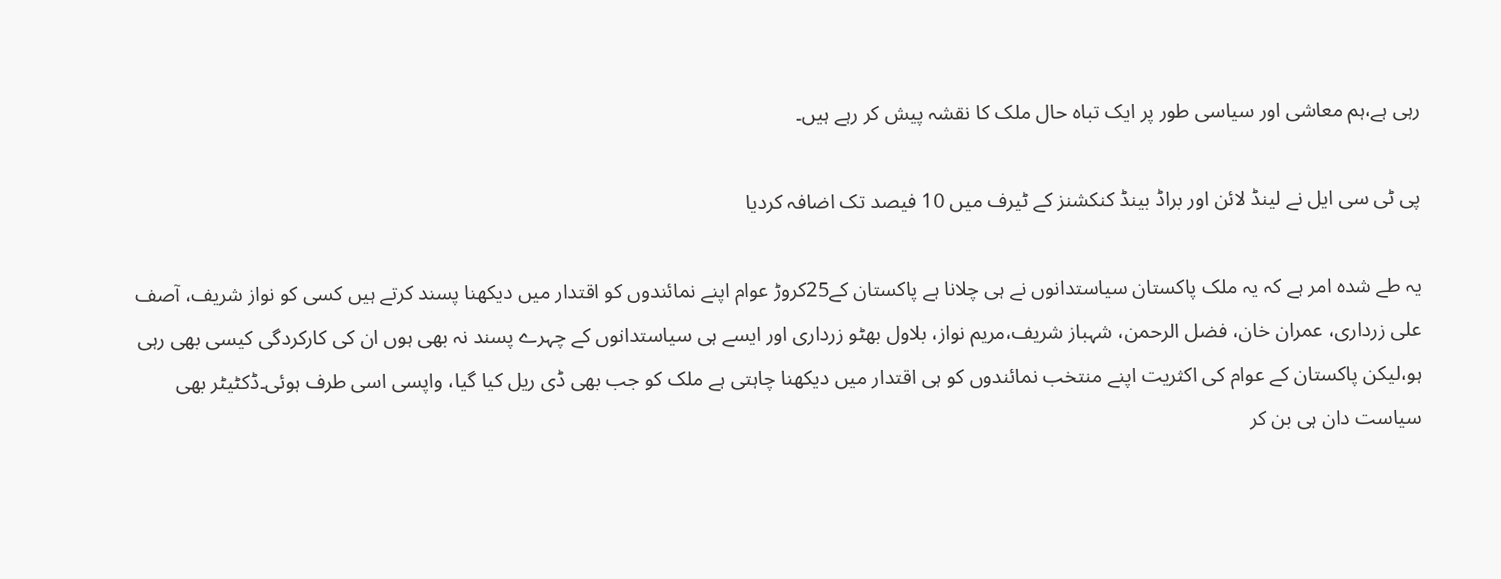رہی ہے،ہم معاشی اور سیاسی طور پر ایک تباہ حال ملک کا نقشہ پیش کر رہے ہیں۔

پی ٹی سی ایل نے لینڈ لائن اور براڈ بینڈ کنکشنز کے ٹیرف میں 10 فیصد تک اضافہ کردیا

یہ طے شدہ امر ہے کہ یہ ملک پاکستان سیاستدانوں نے ہی چلانا ہے پاکستان کے25کروڑ عوام اپنے نمائندوں کو اقتدار میں دیکھنا پسند کرتے ہیں کسی کو نواز شریف، آصف علی زرداری، عمران خان، فضل الرحمن، شہباز شریف،مریم نواز، بلاول بھٹو زرداری اور ایسے ہی سیاستدانوں کے چہرے پسند نہ بھی ہوں ان کی کارکردگی کیسی بھی رہی ہو،لیکن پاکستان کے عوام کی اکثریت اپنے منتخب نمائندوں کو ہی اقتدار میں دیکھنا چاہتی ہے ملک کو جب بھی ڈی ریل کیا گیا، واپسی اسی طرف ہوئی۔ڈکٹیٹر بھی سیاست دان ہی بن کر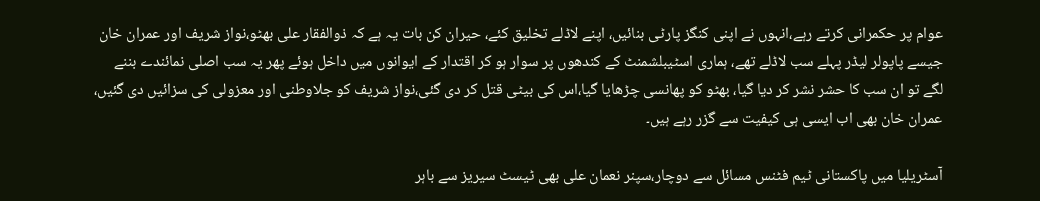عوام پر حکمرانی کرتے رہے،انہوں نے اپنی کنگز پارٹی بنائیں، اپنے لاڈلے تخلیق کئے، حیران کن بات یہ ہے کہ ذوالفقار علی بھٹو،نواز شریف اور عمران خان جیسے پاپولر لیڈر پہلے سب لاڈلے تھے، ہماری اسٹیبلشمنٹ کے کندھوں پر سوار ہو کر اقتدار کے ایوانوں میں داخل ہوئے پھر یہ سب اصلی نمائندے بننے لگے تو ان سب کا حشر نشر کر دیا گیا، بھٹو کو پھانسی چڑھایا گیا،اس کی بیٹی قتل کر دی گئی،نواز شریف کو جلاوطنی اور معزولی کی سزائیں دی گئیں، عمران خان بھی اب ایسی ہی کیفیت سے گزر رہے ہیں۔

آسٹریلیا میں پاکستانی ٹیم فٹنس مسائل سے دوچار،سپنر نعمان علی بھی ٹیسٹ سیریز سے باہر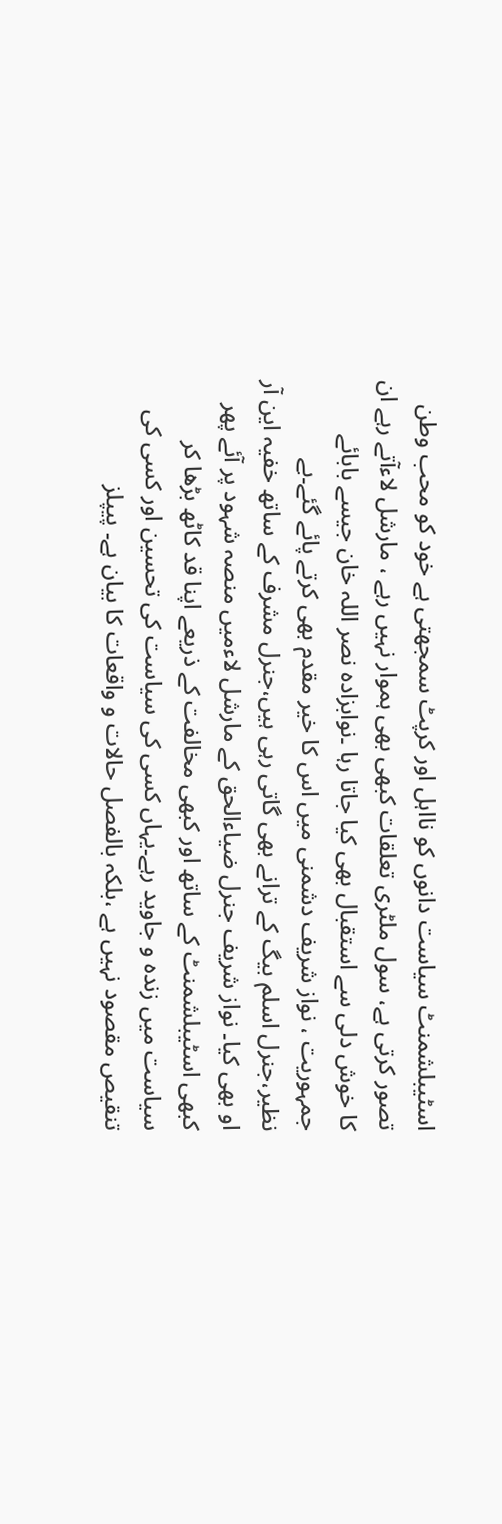اسٹیبلشمنٹ سیاست دانوں کو نااہل اور کرپٹ سمجھتی ہے خود کو محب وطن تصور کرتی ہے، سول ملٹری تعلقات کبھی بھی ہموار نہیں رہے ، مارشل لاءآتے رہے ان کا خوش دلی سے استقبال بھی کیا جاتا رہا ۔نوابزادہ نصر اللہ خان جیسے بابائے جمہوریت ، نواز شریف دشمنی میں اس کا خیر مقدم بھی کرتے پائے گئے۔بے نظیر،جنرل اسلم بیگ کے ترانے بھی گاتی رہی ہیں،جنرل مشرف کے ساتھ خفیہ این آر او بھی کیا۔ نواز شریف جنرل ضیاءالحق کے مارشل لاءمیں منصہ شہود پر آئے پھر کبھی اسٹیبلشمنٹ کے ساتھ اور کبھی مخالفت کے ذریعے اپنا قد کاٹھ بڑھا کر سیاست میں زندہ و جاوید رہے۔یہاں کسی کی سیاست کی تحسین اور کسی کی تنقیص مقصود نہیں ہے ،بلکہ بالفصل حالات و واقعات کا بیان ہے۔ پیپلز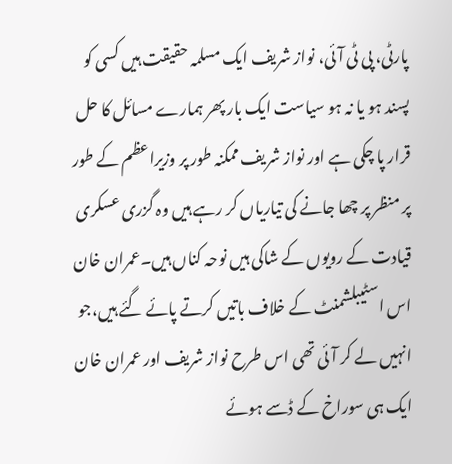پارٹی، پی ٹی آئی، نواز شریف ایک مسلمہ حقیقت ہیں کسی کو پسند ہو یا نہ ہو سیاست ایک بار پھر ہمارے مسائل کا حل قرار پا چکی ہے اور نواز شریف ممکنہ طور پر وزیراعظم کے طور پر منظر پر چھا جانے کی تیاریاں کر رہے ہیں وہ گزری عسکری قیادت کے رویوں کے شاکی ہیں نوحہ کناں ہیں۔عمران خان اس اسٹیبلشمنٹ کے خلاف باتیں کرتے پائے گئے ہیں،جو انہیں لے کر آئی تھی اس طرح نواز شریف اور عمران خان ایک ہی سوراخ کے ڈسے ہوئے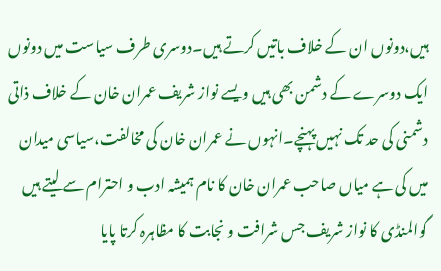ہیں،دونوں ان کے خلاف باتیں کرتے ہیں۔دوسری طرف سیاست میں دونوں ایک دوسرے کے دشمن بھی ہیں ویسے نواز شریف عمران خان کے خلاف ذاتی دشمنی کی حد تک نہیں پہنچے۔انہوں نے عمران خان کی مخالفت،سیاسی میدان میں کی ہے میاں صاحب عمران خان کا نام ہمیشہ ادب و احترام سے لیتے ہیں گوالمنڈی کا نواز شریف جس شرافت و نجابت کا مظاہرہ کرتا پایا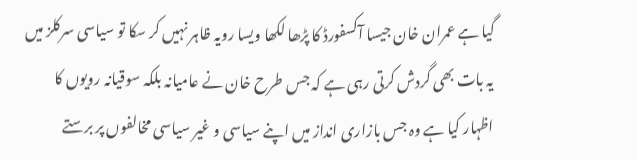گیا ہے عمران خان جیسا آکسفورڈ کا پڑھا لکھا ویسا رویہ ظاہر نہیں کر سکا تو سیاسی سرکلز میں یہ بات بھی گردش کرتی رہی ہے کہ جس طرح خان نے عامیانہ بلکہ سوقیانہ رویوں کا اظہار کیا ہے وہ جس بازاری انداز میں اپنے سیاسی و غیر سیاسی مخالفوں پر برستے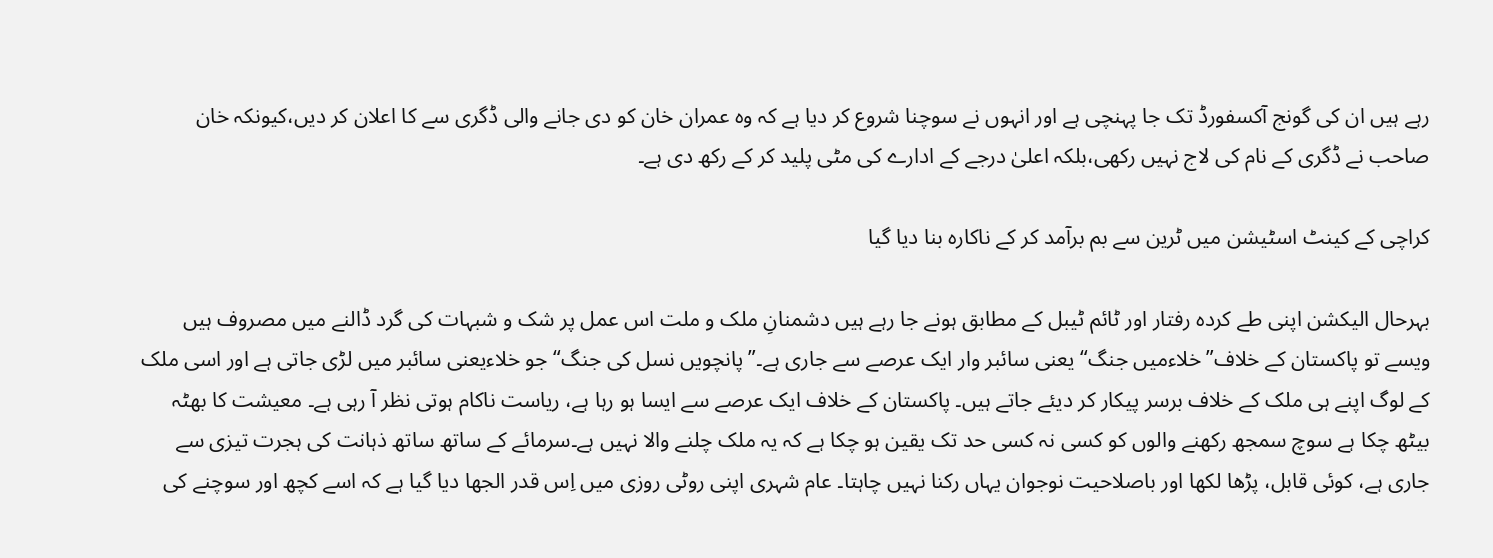رہے ہیں ان کی گونج آکسفورڈ تک جا پہنچی ہے اور انہوں نے سوچنا شروع کر دیا ہے کہ وہ عمران خان کو دی جانے والی ڈگری سے کا اعلان کر دیں،کیونکہ خان صاحب نے ڈگری کے نام کی لاج نہیں رکھی،بلکہ اعلیٰ درجے کے ادارے کی مٹی پلید کر کے رکھ دی ہے۔

کراچی کے کینٹ اسٹیشن میں ٹرین سے بم برآمد کر کے ناکارہ بنا دیا گیا

بہرحال الیکشن اپنی طے کردہ رفتار اور ٹائم ٹیبل کے مطابق ہونے جا رہے ہیں دشمنانِ ملک و ملت اس عمل پر شک و شبہات کی گرد ڈالنے میں مصروف ہیں ویسے تو پاکستان کے خلاف”خلاءمیں جنگ“ یعنی سائبر وار ایک عرصے سے جاری ہے۔”پانچویں نسل کی جنگ“ جو خلاءیعنی سائبر میں لڑی جاتی ہے اور اسی ملک کے لوگ اپنے ہی ملک کے خلاف برسر پیکار کر دیئے جاتے ہیں۔ پاکستان کے خلاف ایک عرصے سے ایسا ہو رہا ہے، ریاست ناکام ہوتی نظر آ رہی ہے۔ معیشت کا بھٹہ بیٹھ چکا ہے سوچ سمجھ رکھنے والوں کو کسی نہ کسی حد تک یقین ہو چکا ہے کہ یہ ملک چلنے والا نہیں ہے۔سرمائے کے ساتھ ساتھ ذہانت کی ہجرت تیزی سے جاری ہے، کوئی قابل، پڑھا لکھا اور باصلاحیت نوجوان یہاں رکنا نہیں چاہتا۔ عام شہری اپنی روٹی روزی میں اِس قدر الجھا دیا گیا ہے کہ اسے کچھ اور سوچنے کی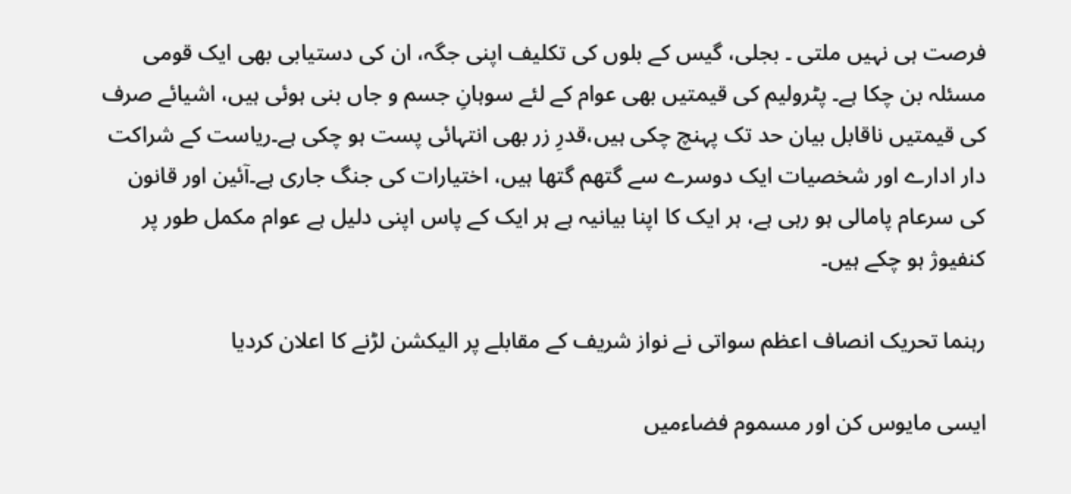فرصت ہی نہیں ملتی ۔ بجلی، گیس کے بلوں کی تکلیف اپنی جگہ، ان کی دستیابی بھی ایک قومی مسئلہ بن چکا ہے۔ پٹرولیم کی قیمتیں بھی عوام کے لئے سوہانِ جسم و جاں بنی ہوئی ہیں، اشیائے صرف کی قیمتیں ناقابل بیان حد تک پہنچ چکی ہیں،قدرِ زر بھی انتہائی پست ہو چکی ہے۔ریاست کے شراکت دار ادارے اور شخصیات ایک دوسرے سے گتھم گتھا ہیں، اختیارات کی جنگ جاری ہے۔آئین اور قانون کی سرعام پامالی ہو رہی ہے، ہر ایک کا اپنا بیانیہ ہے ہر ایک کے پاس اپنی دلیل ہے عوام مکمل طور پر کنفیوژ ہو چکے ہیں۔

رہنما تحریک انصاف اعظم سواتی نے نواز شریف کے مقابلے پر الیکشن لڑنے کا اعلان کردیا

ایسی مایوس کن اور مسموم فضاءمیں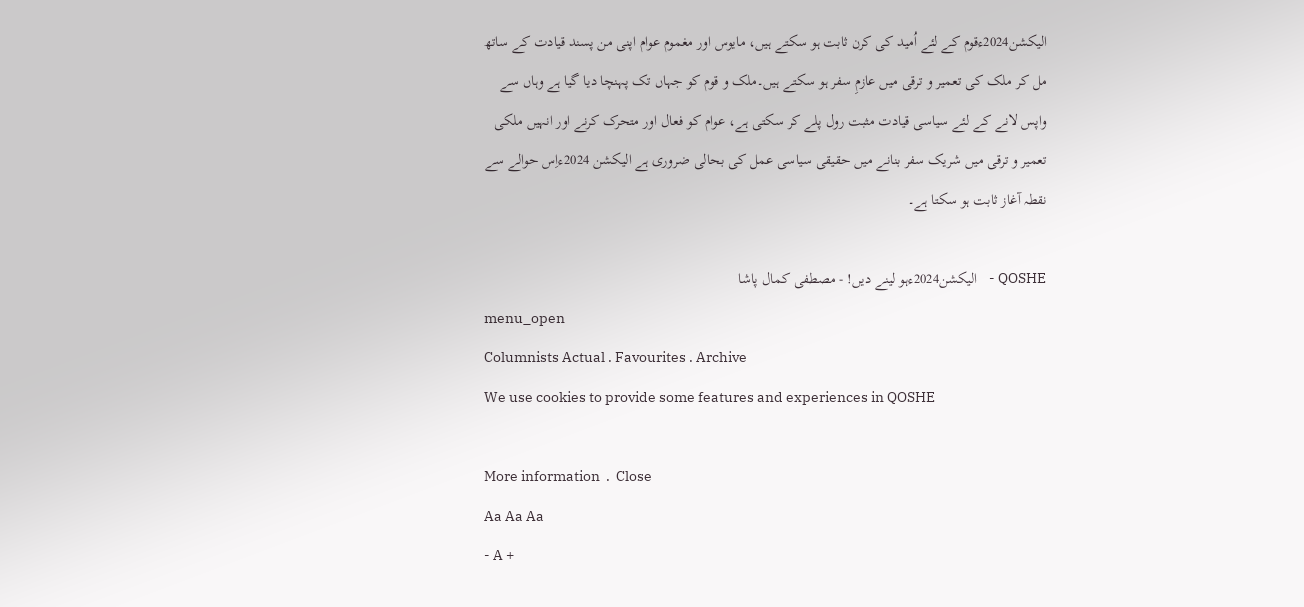الیکشن2024ءقوم کے لئے اُمید کی کرن ثابت ہو سکتے ہیں، مایوس اور مغموم عوام اپنی من پسند قیادت کے ساتھ مل کر ملک کی تعمیر و ترقی میں عازمِ سفر ہو سکتے ہیں۔ملک و قوم کو جہاں تک پہنچا دیا گیا ہے وہاں سے واپس لانے کے لئے سیاسی قیادت مثبت رول پلے کر سکتی ہے، عوام کو فعال اور متحرک کرنے اور انہیں ملکی تعمیر و ترقی میں شریک سفر بنانے میں حقیقی سیاسی عمل کی بحالی ضروری ہے الیکشن 2024ءاِس حوالے سے نقطہ آغاز ثابت ہو سکتا ہے۔

QOSHE -    الیکشن2024ءہو لینے دیں! - مصطفی کمال پاشا
menu_open
Columnists Actual . Favourites . Archive
We use cookies to provide some features and experiences in QOSHE

More information  .  Close
Aa Aa Aa
- A +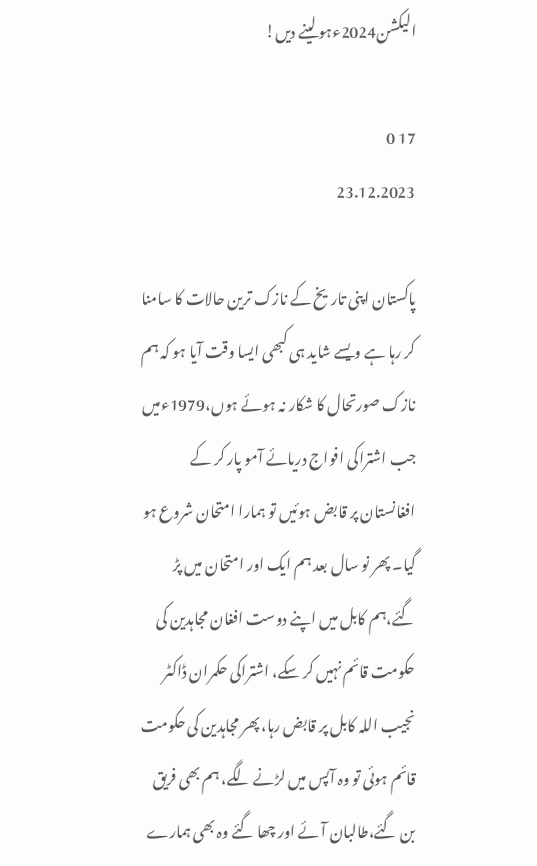الیکشن2024ءہو لینے دیں!

17 0
23.12.2023

پاکستان اپنی تاریخ کے نازک ترین حالات کا سامنا کر رہا ہے ویسے شاید ہی کبھی ایسا وقت آیا ہو کہ ہم نازک صورتحال کا شکار نہ ہوئے ہوں،1979ءمیں جب اشتراکی افواج دریائے آمو پار کر کے افغانستان پر قابض ہوئیں تو ہمارا امتحان شروع ہو گیا۔ پھر نو سال بعد ہم ایک اور امتحان میں پڑ گئے،ہم کابل میں اپنے دوست افغان مجاہدین کی حکومت قائم نہیں کر سکے، اشتراکی حکمران ڈاکٹر نجیب اللہ کابل پر قابض رہا، پھر مجاہدین کی حکومت قائم ہوئی تو وہ آپس میں لڑنے لگے، ہم بھی فریق بن گئے،طالبان آئے اور چھا گئے وہ بھی ہمارے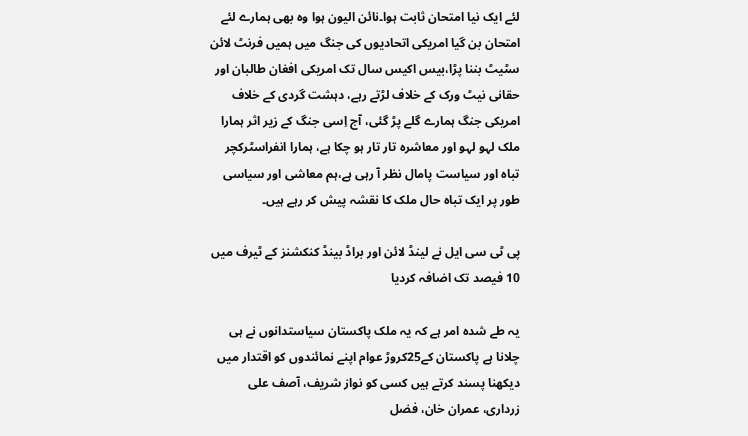لئے ایک نیا امتحان ثابت ہوا۔نائن الیون ہوا وہ بھی ہمارے لئے امتحان بن گیا امریکی اتحادیوں کی جنگ میں ہمیں فرنٹ لائن سٹیٹ بننا پڑا،بیس اکیس سال تک امریکی افغان طالبان اور حقانی نیٹ ورک کے خلاف لڑتے رہے، دہشت گردی کے خلاف امریکی جنگ ہمارے گلے پڑ گئی، آج اِسی جنگ کے زیر اثر ہمارا ملک لہو لہو اور معاشرہ تار تار ہو چکا ہے، ہمارا انفراسٹرکچر تباہ اور سیاست پامال نظر آ رہی ہے،ہم معاشی اور سیاسی طور پر ایک تباہ حال ملک کا نقشہ پیش کر رہے ہیں۔

پی ٹی سی ایل نے لینڈ لائن اور براڈ بینڈ کنکشنز کے ٹیرف میں 10 فیصد تک اضافہ کردیا

یہ طے شدہ امر ہے کہ یہ ملک پاکستان سیاستدانوں نے ہی چلانا ہے پاکستان کے25کروڑ عوام اپنے نمائندوں کو اقتدار میں دیکھنا پسند کرتے ہیں کسی کو نواز شریف، آصف علی زرداری، عمران خان، فضل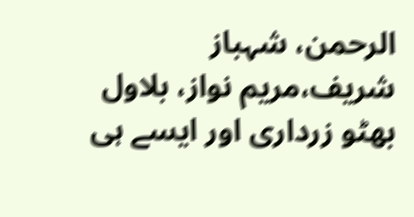الرحمن، شہباز شریف،مریم نواز، بلاول بھٹو زرداری اور ایسے ہی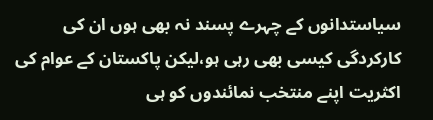سیاستدانوں کے چہرے پسند نہ بھی ہوں ان کی کارکردگی کیسی بھی رہی ہو،لیکن پاکستان کے عوام کی اکثریت اپنے منتخب نمائندوں کو ہی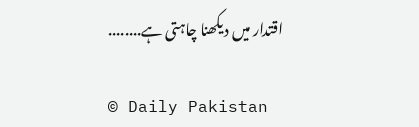اقتدار میں دیکھنا چاہتی ہے........

© Daily Pakistan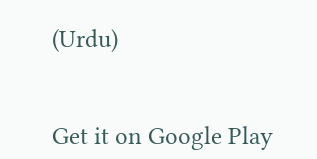(Urdu)


Get it on Google Play